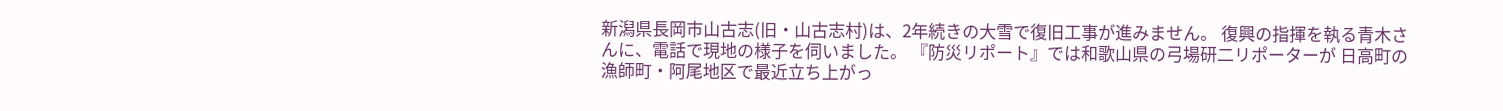新潟県長岡市山古志(旧・山古志村)は、2年続きの大雪で復旧工事が進みません。 復興の指揮を執る青木さんに、電話で現地の様子を伺いました。 『防災リポート』では和歌山県の弓場研二リポーターが 日高町の漁師町・阿尾地区で最近立ち上がっ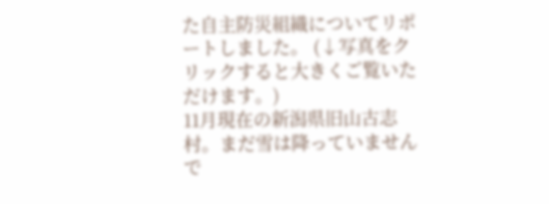た自主防災組織についてリポートしました。 (↓写真をクリックすると大きくご覧いただけます。)
11月現在の新潟県旧山古志村。まだ雪は降っていませんで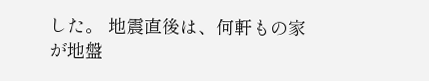した。 地震直後は、何軒もの家が地盤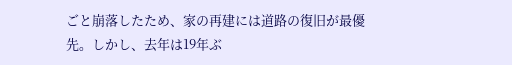ごと崩落したため、家の再建には道路の復旧が最優先。しかし、去年は19年ぶ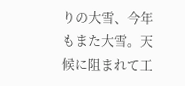りの大雪、今年もまた大雪。天候に阻まれて工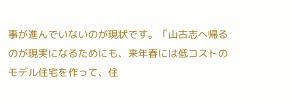事が進んでいないのが現状です。「山古志へ帰るのが現実になるためにも、来年春には低コストのモデル住宅を作って、住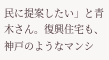民に提案したい」と青木さん。復興住宅も、神戸のようなマンシ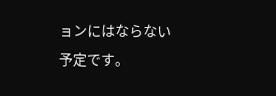ョンにはならない予定です。